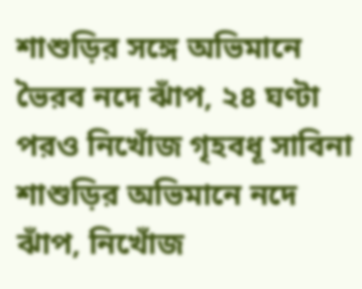শাশুড়ির সঙ্গে অভিমানে ভৈরব নদে ঝাঁপ, ২৪ ঘণ্টা পরও নিখোঁজ গৃহবধূ সাবিনা
শাশুড়ির অভিমানে নদে ঝাঁপ, নিখোঁজ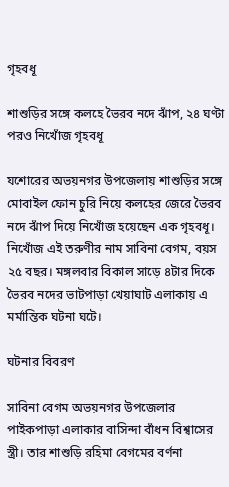গৃহবধূ

শাশুড়ির সঙ্গে কলহে ভৈরব নদে ঝাঁপ, ২৪ ঘণ্টা পরও নিখোঁজ গৃহবধূ

যশোরের অভয়নগর উপজেলায় শাশুড়ির সঙ্গে মোবাইল ফোন চুরি নিয়ে কলহের জেরে ভৈরব নদে ঝাঁপ দিয়ে নিখোঁজ হয়েছেন এক গৃহবধূ। নিখোঁজ এই তরুণীর নাম সাবিনা বেগম, বয়স ২৫ বছর। মঙ্গলবার বিকাল সাড়ে ৪টার দিকে ভৈরব নদের ভাটপাড়া খেয়াঘাট এলাকায় এ মর্মান্তিক ঘটনা ঘটে।

ঘটনার বিবরণ

সাবিনা বেগম অভয়নগর উপজেলার পাইকপাড়া এলাকার বাসিন্দা বাঁধন বিশ্বাসের স্ত্রী। তার শাশুড়ি রহিমা বেগমের বর্ণনা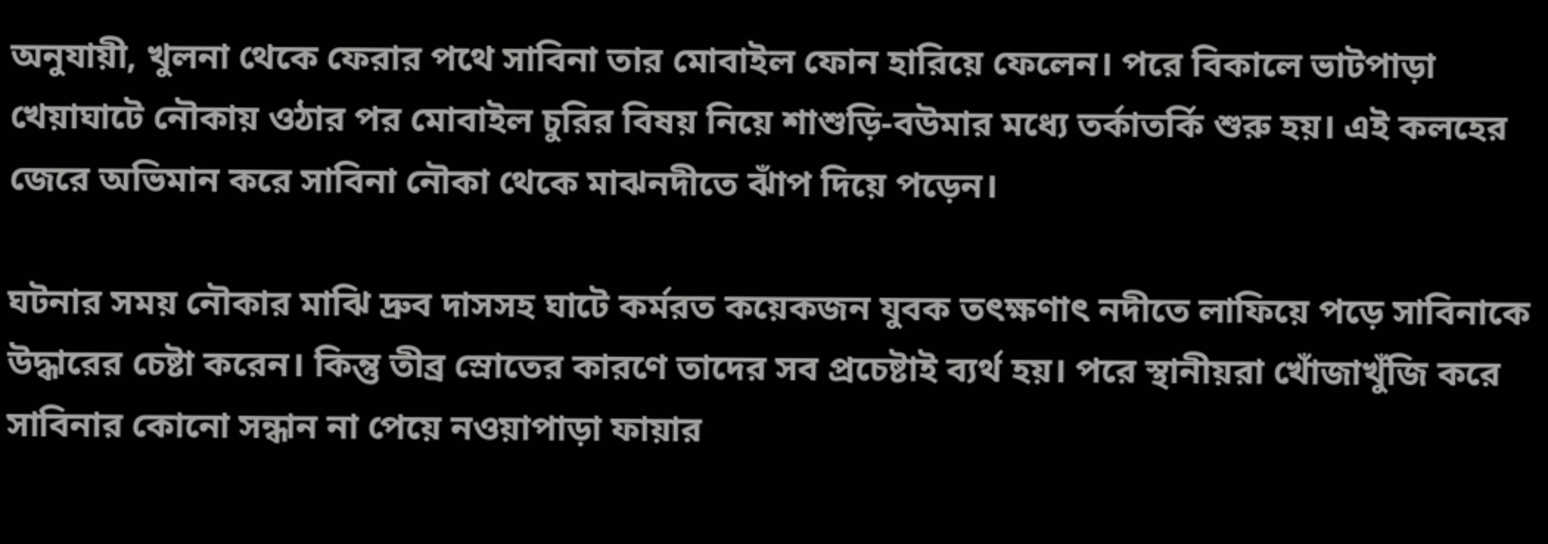অনুযায়ী, খুলনা থেকে ফেরার পথে সাবিনা তার মোবাইল ফোন হারিয়ে ফেলেন। পরে বিকালে ভাটপাড়া খেয়াঘাটে নৌকায় ওঠার পর মোবাইল চুরির বিষয় নিয়ে শাশুড়ি-বউমার মধ্যে তর্কাতর্কি শুরু হয়। এই কলহের জেরে অভিমান করে সাবিনা নৌকা থেকে মাঝনদীতে ঝাঁপ দিয়ে পড়েন।

ঘটনার সময় নৌকার মাঝি দ্রুব দাসসহ ঘাটে কর্মরত কয়েকজন যুবক তৎক্ষণাৎ নদীতে লাফিয়ে পড়ে সাবিনাকে উদ্ধারের চেষ্টা করেন। কিন্তু তীব্র স্রোতের কারণে তাদের সব প্রচেষ্টাই ব্যর্থ হয়। পরে স্থানীয়রা খোঁজাখুঁজি করে সাবিনার কোনো সন্ধান না পেয়ে নওয়াপাড়া ফায়ার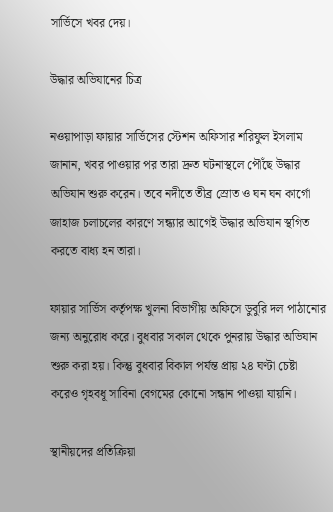সার্ভিসে খবর দেয়।

উদ্ধার অভিযানের চিত্র

নওয়াপাড়া ফায়ার সার্ভিসের স্টেশন অফিসার শরিফুল ইসলাম জানান, খবর পাওয়ার পর তারা দ্রুত ঘটনাস্থলে পৌঁছে উদ্ধার অভিযান শুরু করেন। তবে নদীতে তীব্র স্রোত ও ঘন ঘন কার্গো জাহাজ চলাচলের কারণে সন্ধ্যার আগেই উদ্ধার অভিযান স্থগিত করতে বাধ্য হন তারা।

ফায়ার সার্ভিস কর্তৃপক্ষ খুলনা বিভাগীয় অফিসে ডুবুরি দল পাঠানোর জন্য অনুরোধ করে। বুধবার সকাল থেকে পুনরায় উদ্ধার অভিযান শুরু করা হয়। কিন্তু বুধবার বিকাল পর্যন্ত প্রায় ২৪ ঘণ্টা চেষ্টা করেও গৃহবধূ সাবিনা বেগমের কোনো সন্ধান পাওয়া যায়নি।

স্থানীয়দের প্রতিক্রিয়া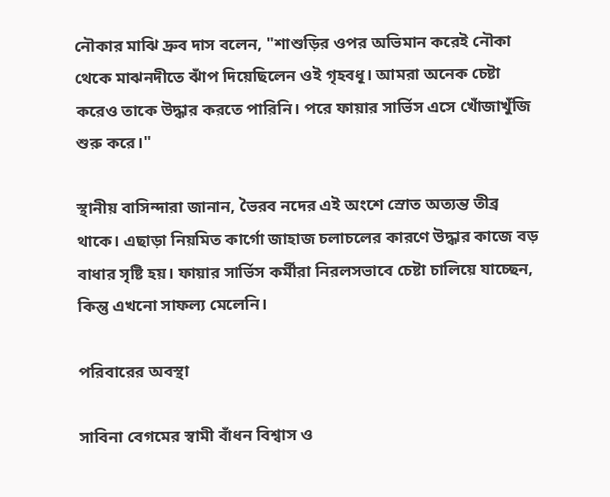নৌকার মাঝি দ্রুব দাস বলেন, "শাশুড়ির ওপর অভিমান করেই নৌকা থেকে মাঝনদীতে ঝাঁপ দিয়েছিলেন ওই গৃহবধূ। আমরা অনেক চেষ্টা করেও তাকে উদ্ধার করতে পারিনি। পরে ফায়ার সার্ভিস এসে খোঁজাখুঁজি শুরু করে।"

স্থানীয় বাসিন্দারা জানান, ভৈরব নদের এই অংশে স্রোত অত্যন্ত তীব্র থাকে। এছাড়া নিয়মিত কার্গো জাহাজ চলাচলের কারণে উদ্ধার কাজে বড় বাধার সৃষ্টি হয়। ফায়ার সার্ভিস কর্মীরা নিরলসভাবে চেষ্টা চালিয়ে যাচ্ছেন, কিন্তু এখনো সাফল্য মেলেনি।

পরিবারের অবস্থা

সাবিনা বেগমের স্বামী বাঁধন বিশ্বাস ও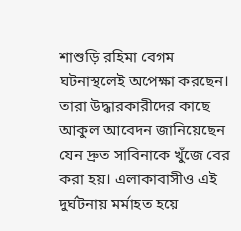শাশুড়ি রহিমা বেগম ঘটনাস্থলেই অপেক্ষা করছেন। তারা উদ্ধারকারীদের কাছে আকুল আবেদন জানিয়েছেন যেন দ্রুত সাবিনাকে খুঁজে বের করা হয়। এলাকাবাসীও এই দুর্ঘটনায় মর্মাহত হয়ে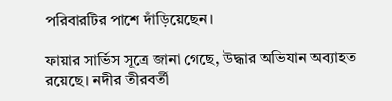পরিবারটির পাশে দাঁড়িয়েছেন।

ফায়ার সার্ভিস সূত্রে জানা গেছে, উদ্ধার অভিযান অব্যাহত রয়েছে। নদীর তীরবর্তী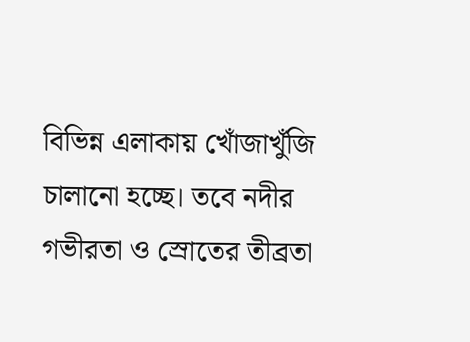বিভিন্ন এলাকায় খোঁজাখুঁজি চালানো হচ্ছে। তবে নদীর গভীরতা ও স্রোতের তীব্রতা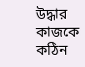উদ্ধার কাজকে কঠিন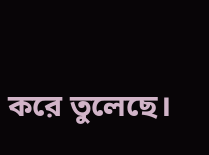করে তুলেছে।